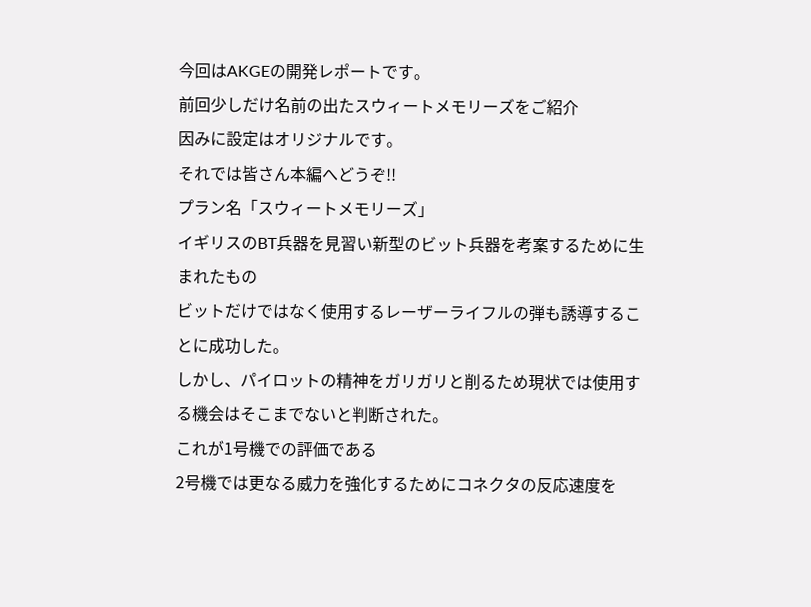今回はAKGEの開発レポートです。
前回少しだけ名前の出たスウィートメモリーズをご紹介
因みに設定はオリジナルです。
それでは皆さん本編へどうぞ!!
プラン名「スウィートメモリーズ」
イギリスのBT兵器を見習い新型のビット兵器を考案するために生まれたもの
ビットだけではなく使用するレーザーライフルの弾も誘導することに成功した。
しかし、パイロットの精神をガリガリと削るため現状では使用する機会はそこまでないと判断された。
これが1号機での評価である
2号機では更なる威力を強化するためにコネクタの反応速度を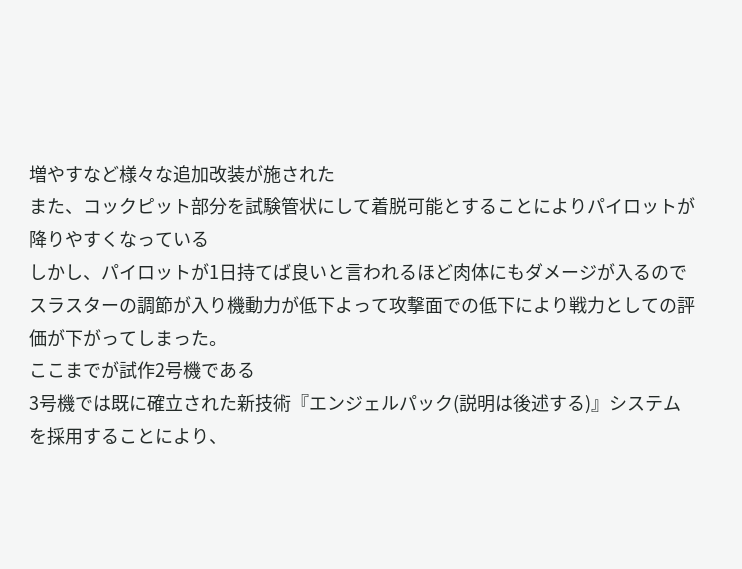増やすなど様々な追加改装が施された
また、コックピット部分を試験管状にして着脱可能とすることによりパイロットが降りやすくなっている
しかし、パイロットが1日持てば良いと言われるほど肉体にもダメージが入るのでスラスターの調節が入り機動力が低下よって攻撃面での低下により戦力としての評価が下がってしまった。
ここまでが試作2号機である
3号機では既に確立された新技術『エンジェルパック(説明は後述する)』システムを採用することにより、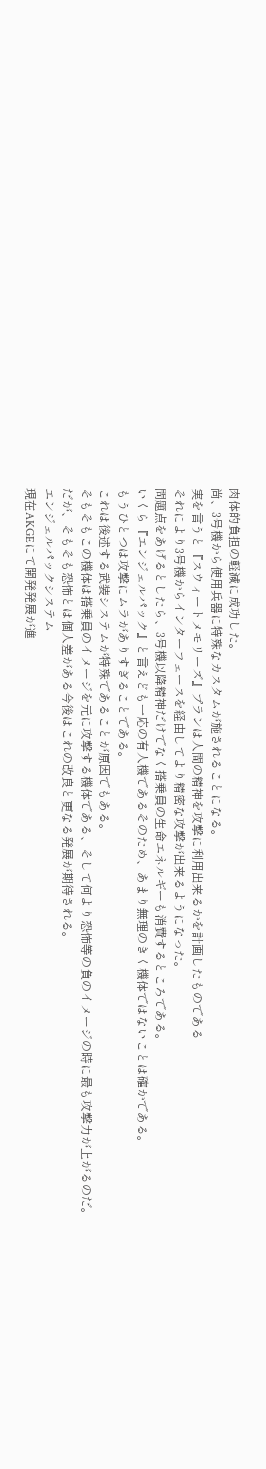肉体的負担の軽減に成功した。
尚、3号機から使用兵器に特殊なカスタムが施されることになる。
実を言うと『スウィートメモリーズ』プランは人間の精神を攻撃に利用出来るかを計画したものである
それにより3号機からインターフェースを経由してより精密な攻撃が出来るようになった。
問題点をあげるとしたら、3号機以降精神だけでなく搭乗員の生命エネルギーも消費するところである。
いくら『エンジェルパック』と言えども一応の有人機であるそのため、あまり無理のきく機体ではないことは確かである。
もうひとつは攻撃にムラがありすぎることである。
これは後述する武装システムが特殊であることが原因でもある。
そもそもこの機体は搭乗員のイメージを元に攻撃する機体である、そして何より恐怖等の負のイメージの時に最も攻撃力が上がるのだ。
だが、そもそも恐怖とは個人差がある今後はこれの改良と更なる発展が期待される。
エンジェルパックシステム
現在AKGEにて開発発展が進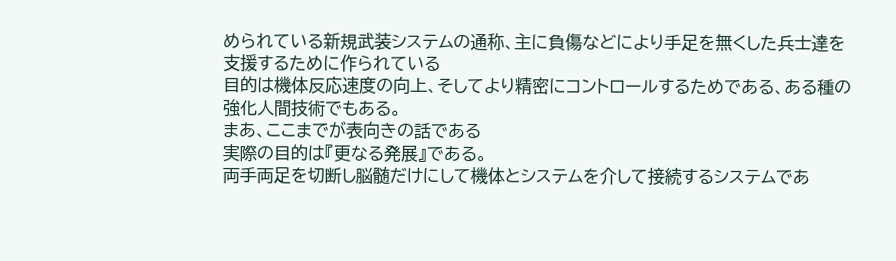められている新規武装システムの通称、主に負傷などにより手足を無くした兵士達を支援するために作られている
目的は機体反応速度の向上、そしてより精密にコントロールするためである、ある種の強化人間技術でもある。
まあ、ここまでが表向きの話である
実際の目的は『更なる発展』である。
両手両足を切断し脳髄だけにして機体とシステムを介して接続するシステムであ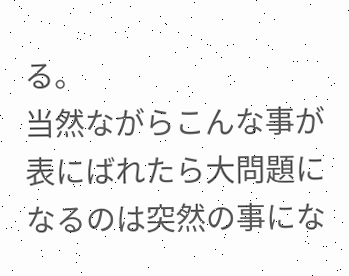る。
当然ながらこんな事が表にばれたら大問題になるのは突然の事にな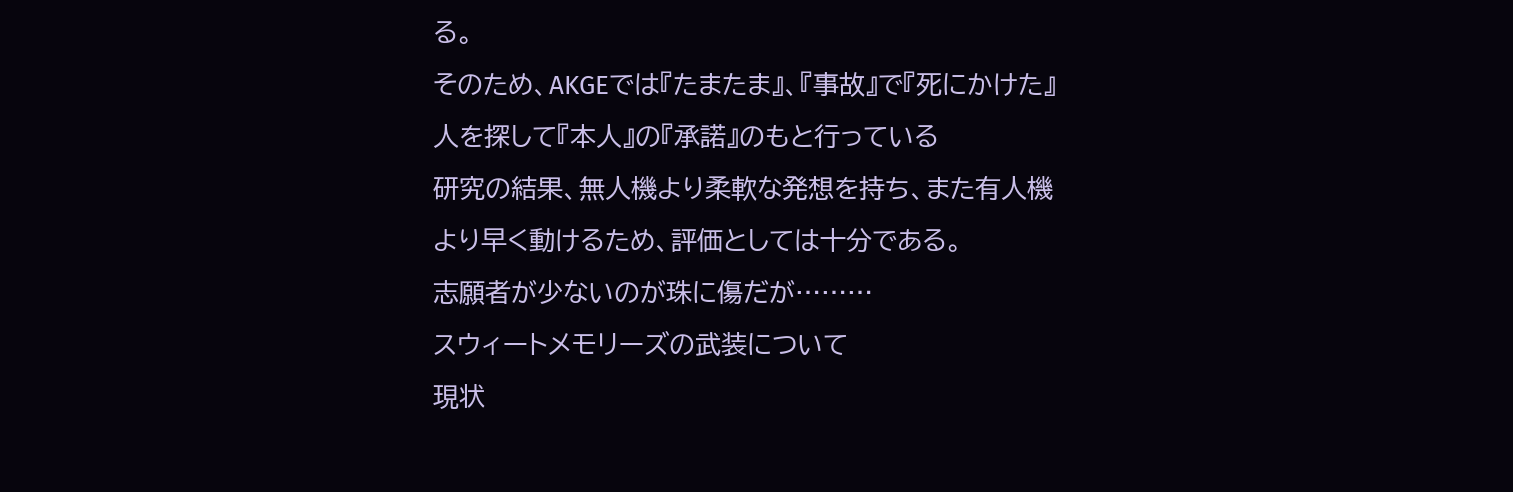る。
そのため、AKGEでは『たまたま』、『事故』で『死にかけた』人を探して『本人』の『承諾』のもと行っている
研究の結果、無人機より柔軟な発想を持ち、また有人機より早く動けるため、評価としては十分である。
志願者が少ないのが珠に傷だが………
スウィートメモリーズの武装について
現状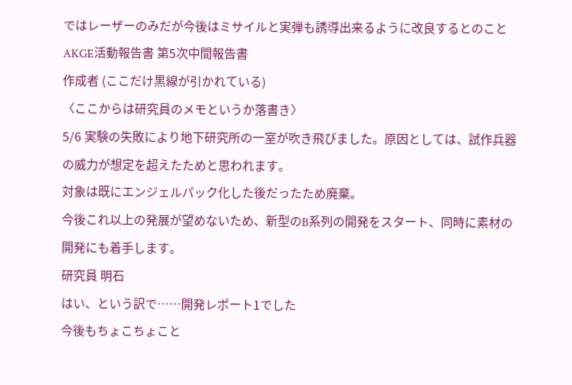ではレーザーのみだが今後はミサイルと実弾も誘導出来るように改良するとのこと
AKGE活動報告書 第5次中間報告書
作成者 (ここだけ黒線が引かれている)
〈ここからは研究員のメモというか落書き〉
5/6 実験の失敗により地下研究所の一室が吹き飛びました。原因としては、試作兵器の威力が想定を超えたためと思われます。
対象は既にエンジェルパック化した後だったため廃棄。
今後これ以上の発展が望めないため、新型のB系列の開発をスタート、同時に素材の開発にも着手します。
研究員 明石
はい、という訳で……開発レポート1でした
今後もちょこちょこと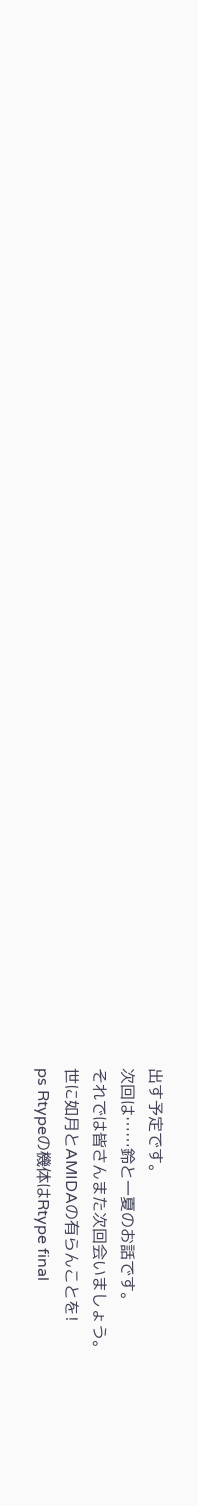出す予定です。
次回は……鈴と一夏のお話です。
それでは皆さんまた次回会いましょう。
世に如月とAMIDAの有らんことを!
ps Rtypeの機体はRtype final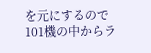を元にするので101機の中からラ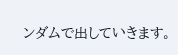ンダムで出していきます。